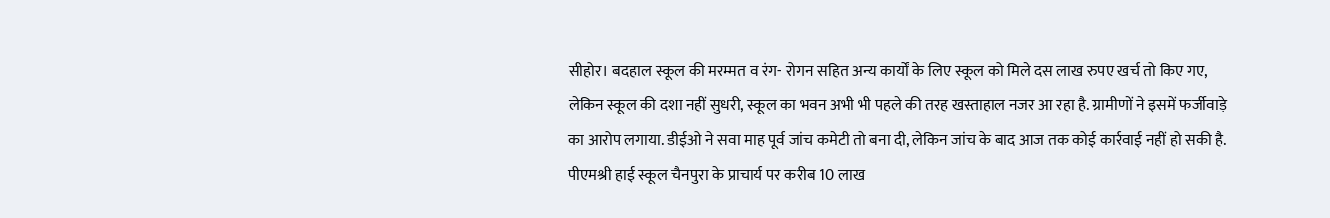सीहोर। बदहाल स्कूल की मरम्मत व रंग- रोगन सहित अन्य कार्यों के लिए स्कूल को मिले दस लाख रुपए खर्च तो किए गए, लेकिन स्कूल की दशा नहीं सुधरी, स्कूल का भवन अभी भी पहले की तरह खस्ताहाल नजर आ रहा है. ग्रामीणों ने इसमें फर्जीवाड़े का आरोप लगाया. डीईओ ने सवा माह पूर्व जांच कमेटी तो बना दी, लेकिन जांच के बाद आज तक कोई कार्रवाई नहीं हो सकी है.
पीएमश्री हाई स्कूल चैनपुरा के प्राचार्य पर करीब 10 लाख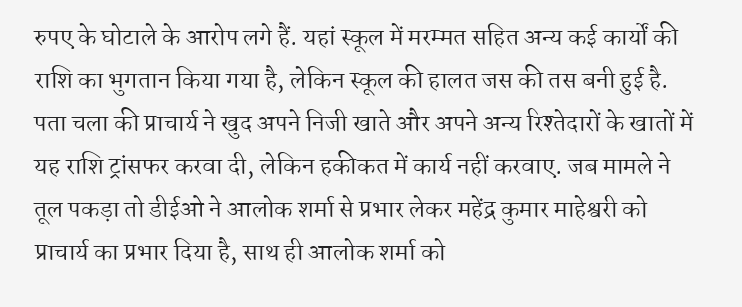रुपए के घोटाले के आरोप लगे हैं. यहां स्कूल में मरम्मत सहित अन्य कई कार्यों की राशि का भुगतान किया गया है, लेकिन स्कूल की हालत जस की तस बनी हुई है. पता चला की प्राचार्य ने खुद अपने निजी खाते और अपने अन्य रिश्तेदारों के खातों में यह राशि ट्रांसफर करवा दी, लेकिन हकीकत में कार्य नहीं करवाए. जब मामले ने तूल पकड़ा तो डीईओ ने आलोक शर्मा से प्रभार लेकर महेंद्र कुमार माहेश्वरी को प्राचार्य का प्रभार दिया है, साथ ही आलोक शर्मा को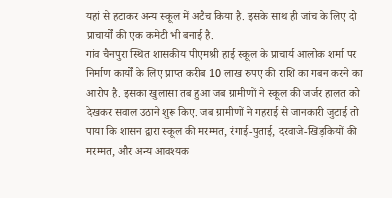यहां से हटाकर अन्य स्कूल में अटैच किया है. इसके साथ ही जांच के लिए दो प्राचार्यों की एक कमेटी भी बनाई है.
गांव चैनपुरा स्थित शासकीय पीएमश्री हाई स्कूल के प्राचार्य आलोक शर्मा पर निर्माण कार्यों के लिए प्राप्त करीब 10 लाख रुपए की राशि का गबन करने का आरोप है. इसका खुलासा तब हुआ जब ग्रामीणों ने स्कूल की जर्जर हालत को देखकर सवाल उठाने शुरू किए. जब ग्रामीणों ने गहराई से जानकारी जुटाई तो पाया कि शासन द्वारा स्कूल की मरम्मत, रंगाई-पुताई, दरवाजे-खिड़कियों की मरम्मत, और अन्य आवश्यक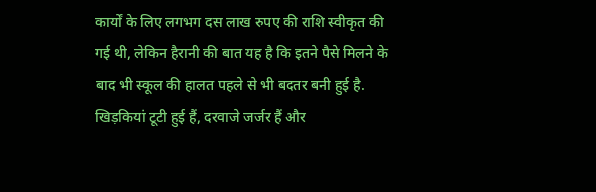कार्यों के लिए लगभग दस लाख रुपए की राशि स्वीकृत की गई थी, लेकिन हैरानी की बात यह है कि इतने पैसे मिलने के बाद भी स्कूल की हालत पहले से भी बदतर बनी हुई है. खिड़कियां टूटी हुई हैं, दरवाजे जर्जर हैं और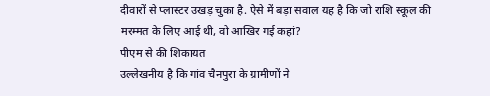दीवारों से प्लास्टर उखड़ चुका है. ऐसे में बड़ा सवाल यह है कि जो राशि स्कूल की मरम्मत के लिए आई थी, वो आखिर गई कहां?
पीएम से की शिकायत
उल्लेखनीय है कि गांव चैनपुरा के ग्रामीणों ने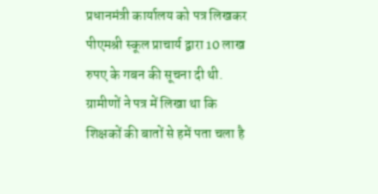प्रधानमंत्री कार्यालय को पत्र लिखकर पीएमश्री स्कूल प्राचार्य द्वारा 10 लाख रुपए के गबन की सूचना दी थी. ग्रामीणों ने पत्र में लिखा था कि शिक्षकों की बातों से हमें पता चला है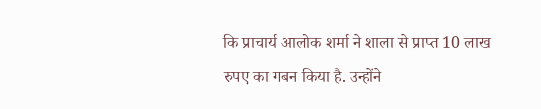कि प्राचार्य आलोक शर्मा ने शाला से प्राप्त 10 लाख रुपए का गबन किया है. उन्होंने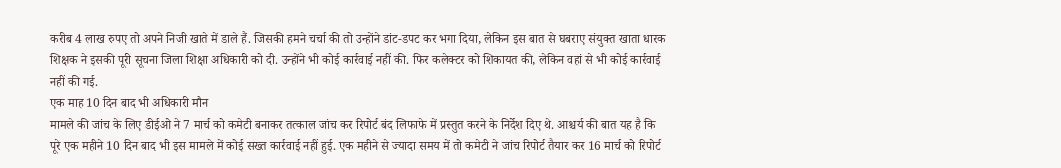करीब 4 लाख रुपए तो अपने निजी खाते में डाले हैं. जिसकी हमने चर्चा की तो उन्होंने डांट-डपट कर भगा दिया, लेकिन इस बात से घबराए संयुक्त खाता धारक शिक्षक ने इसकी पूरी सूचना जिला शिक्षा अधिकारी को दी. उन्होंने भी कोई कार्रवाई नहीं की. फिर कलेक्टर को शिकायत की, लेकिन वहां से भी कोई कार्रवाई नहीं की गई.
एक माह 10 दिन बाद भी अधिकारी मौन
मामले की जांच के लिए डीईओ ने 7 मार्च को कमेटी बनाकर तत्काल जांच कर रिपोर्ट बंद लिफाफे में प्रस्तुत करने के निर्देश दिए थे. आश्चर्य की बात यह है कि पूरे एक महीने 10 दिन बाद भी इस मामले में कोई सख्त कार्रवाई नहीं हुई. एक महीने से ज्यादा समय में तो कमेटी ने जांच रिपोर्ट तैयार कर 16 मार्च को रिपोर्ट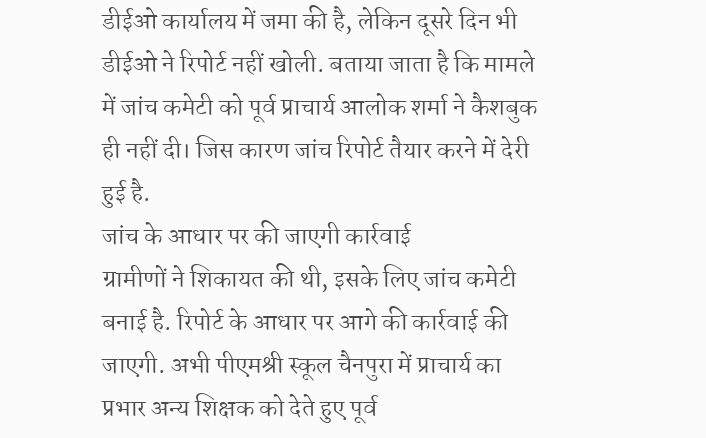डीईओ कार्यालय में जमा की है, लेकिन दूसरे दिन भी डीईओ ने रिपोर्ट नहीं खोली. बताया जाता है कि मामले में जांच कमेटी को पूर्व प्राचार्य आलोक शर्मा ने कैशबुक ही नहीं दी। जिस कारण जांच रिपोर्ट तैयार करने में देरी हुई है.
जांच के आधार पर की जाएगी कार्रवाई
ग्रामीणों ने शिकायत की थी, इसके लिए जांच कमेटी बनाई है. रिपोर्ट के आधार पर आगे की कार्रवाई की जाएगी. अभी पीएमश्री स्कूल चैनपुरा में प्राचार्य का प्रभार अन्य शिक्षक को देते हुए पूर्व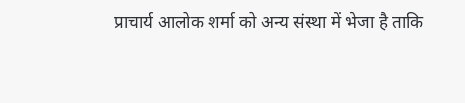प्राचार्य आलोक शर्मा को अन्य संस्था में भेजा है ताकि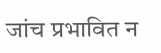जांच प्रभावित न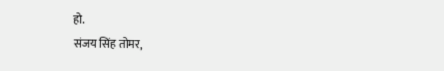हो.
संजय सिंह तोमर,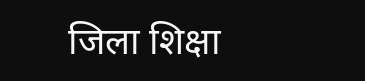जिला शिक्षा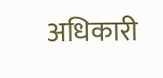अधिकारी